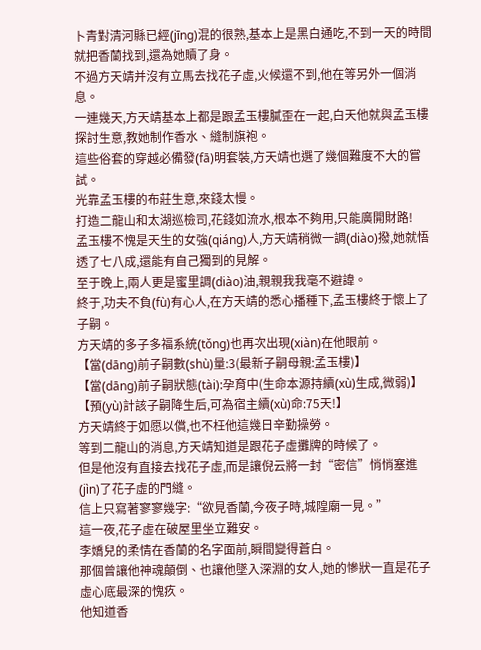卜青對清河縣已經(jīng)混的很熟,基本上是黑白通吃,不到一天的時間就把香蘭找到,還為她贖了身。
不過方天靖并沒有立馬去找花子虛,火候還不到,他在等另外一個消息。
一連幾天,方天靖基本上都是跟孟玉樓膩歪在一起,白天他就與孟玉樓探討生意,教她制作香水、縫制旗袍。
這些俗套的穿越必備發(fā)明套裝,方天靖也選了幾個難度不大的嘗試。
光靠孟玉樓的布莊生意,來錢太慢。
打造二龍山和太湖巡檢司,花錢如流水,根本不夠用,只能廣開財路!
孟玉樓不愧是天生的女強(qiáng)人,方天靖稍微一調(diào)撥,她就悟透了七八成,還能有自己獨到的見解。
至于晚上,兩人更是蜜里調(diào)油,親親我我毫不避諱。
終于,功夫不負(fù)有心人,在方天靖的悉心播種下,孟玉樓終于懷上了子嗣。
方天靖的多子多福系統(tǒng)也再次出現(xiàn)在他眼前。
【當(dāng)前子嗣數(shù)量:3(最新子嗣母親:孟玉樓)】
【當(dāng)前子嗣狀態(tài):孕育中(生命本源持續(xù)生成,微弱)】
【預(yù)計該子嗣降生后,可為宿主續(xù)命:75天!】
方天靖終于如愿以償,也不枉他這幾日辛勤操勞。
等到二龍山的消息,方天靖知道是跟花子虛攤牌的時候了。
但是他沒有直接去找花子虛,而是讓倪云將一封“密信”悄悄塞進(jìn)了花子虛的門縫。
信上只寫著寥寥幾字:“欲見香蘭,今夜子時,城隍廟一見。”
這一夜,花子虛在破屋里坐立難安。
李嬌兒的柔情在香蘭的名字面前,瞬間變得蒼白。
那個曾讓他神魂顛倒、也讓他墜入深淵的女人,她的慘狀一直是花子虛心底最深的愧疚。
他知道香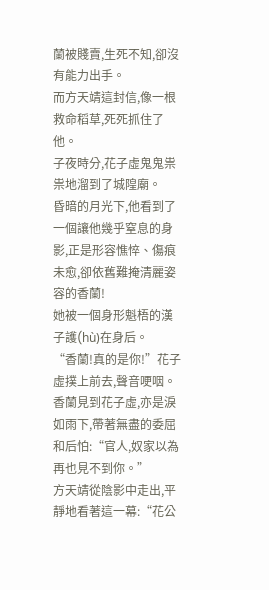蘭被賤賣,生死不知,卻沒有能力出手。
而方天靖這封信,像一根救命稻草,死死抓住了他。
子夜時分,花子虛鬼鬼祟祟地溜到了城隍廟。
昏暗的月光下,他看到了一個讓他幾乎窒息的身影,正是形容憔悴、傷痕未愈,卻依舊難掩清麗姿容的香蘭!
她被一個身形魁梧的漢子護(hù)在身后。
“香蘭!真的是你!”花子虛撲上前去,聲音哽咽。
香蘭見到花子虛,亦是淚如雨下,帶著無盡的委屈和后怕:“官人,奴家以為再也見不到你。”
方天靖從陰影中走出,平靜地看著這一幕:“花公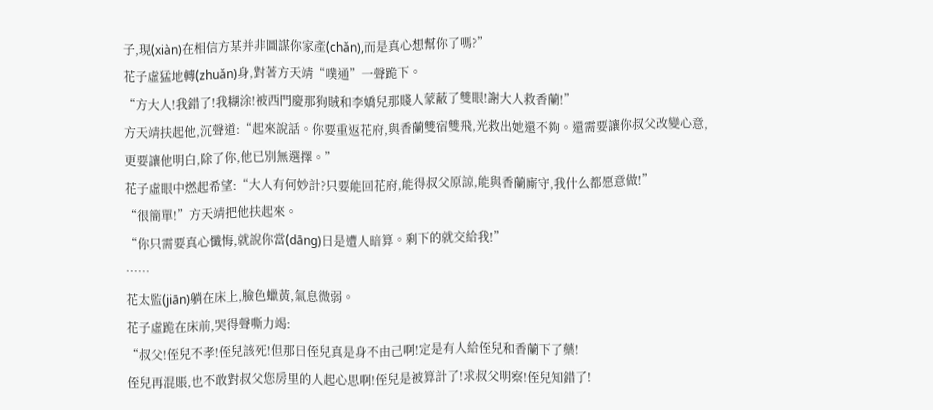子,現(xiàn)在相信方某并非圖謀你家產(chǎn),而是真心想幫你了嗎?”
花子虛猛地轉(zhuǎn)身,對著方天靖“噗通”一聲跪下。
“方大人!我錯了!我糊涂!被西門慶那狗賊和李嬌兒那賤人蒙蔽了雙眼!謝大人救香蘭!”
方天靖扶起他,沉聲道:“起來說話。你要重返花府,與香蘭雙宿雙飛,光救出她還不夠。還需要讓你叔父改變心意,更要讓他明白,除了你,他已別無選擇。”
花子虛眼中燃起希望:“大人有何妙計?只要能回花府,能得叔父原諒,能與香蘭廝守,我什么都愿意做!”
“很簡單!”方天靖把他扶起來。
“你只需要真心懺悔,就說你當(dāng)日是遭人暗算。剩下的就交給我!”
……
花太監(jiān)躺在床上,臉色蠟黃,氣息微弱。
花子虛跪在床前,哭得聲嘶力竭:
“叔父!侄兒不孝!侄兒該死!但那日侄兒真是身不由己啊!定是有人給侄兒和香蘭下了藥!
侄兒再混賬,也不敢對叔父您房里的人起心思啊!侄兒是被算計了!求叔父明察!侄兒知錯了!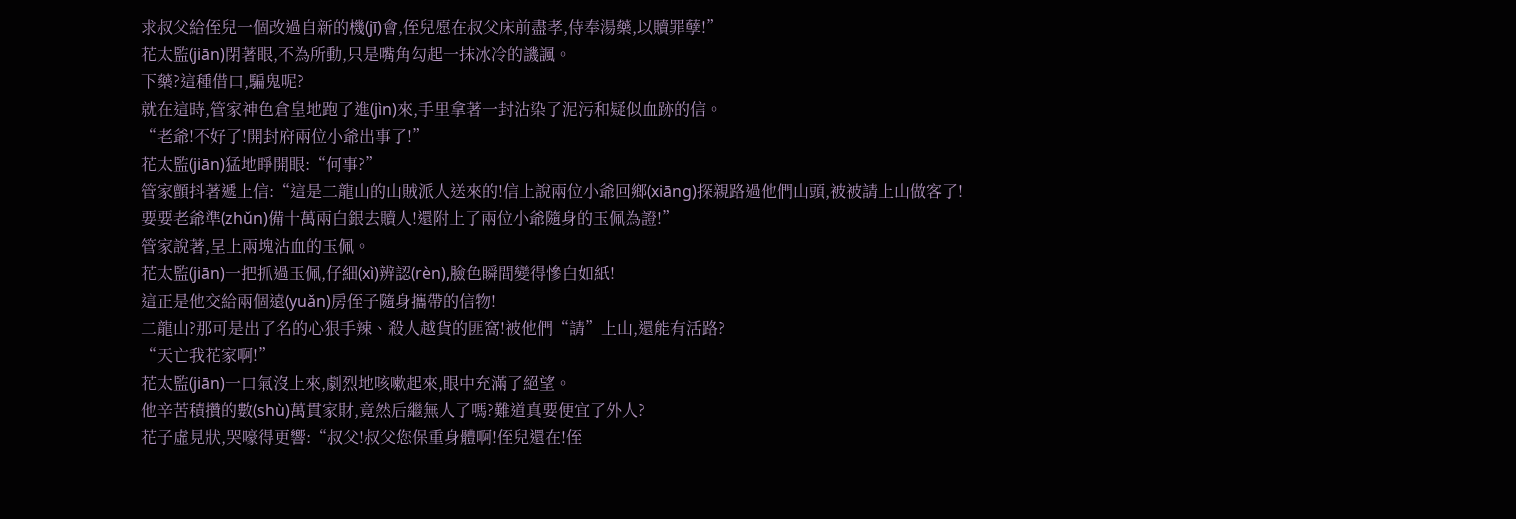求叔父給侄兒一個改過自新的機(jī)會,侄兒愿在叔父床前盡孝,侍奉湯藥,以贖罪孽!”
花太監(jiān)閉著眼,不為所動,只是嘴角勾起一抹冰冷的譏諷。
下藥?這種借口,騙鬼呢?
就在這時,管家神色倉皇地跑了進(jìn)來,手里拿著一封沾染了泥污和疑似血跡的信。
“老爺!不好了!開封府兩位小爺出事了!”
花太監(jiān)猛地睜開眼:“何事?”
管家顫抖著遞上信:“這是二龍山的山賊派人送來的!信上說兩位小爺回鄉(xiāng)探親路過他們山頭,被被請上山做客了!
要要老爺準(zhǔn)備十萬兩白銀去贖人!還附上了兩位小爺隨身的玉佩為證!”
管家說著,呈上兩塊沾血的玉佩。
花太監(jiān)一把抓過玉佩,仔細(xì)辨認(rèn),臉色瞬間變得慘白如紙!
這正是他交給兩個遠(yuǎn)房侄子隨身攜帶的信物!
二龍山?那可是出了名的心狠手辣、殺人越貨的匪窩!被他們“請”上山,還能有活路?
“天亡我花家啊!”
花太監(jiān)一口氣沒上來,劇烈地咳嗽起來,眼中充滿了絕望。
他辛苦積攢的數(shù)萬貫家財,竟然后繼無人了嗎?難道真要便宜了外人?
花子虛見狀,哭嚎得更響:“叔父!叔父您保重身體啊!侄兒還在!侄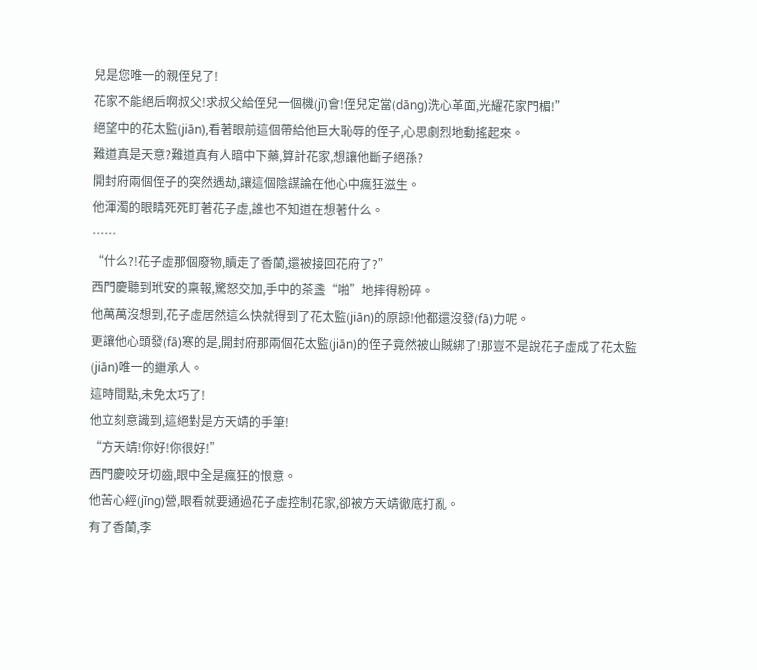兒是您唯一的親侄兒了!
花家不能絕后啊叔父!求叔父給侄兒一個機(jī)會!侄兒定當(dāng)洗心革面,光耀花家門楣!”
絕望中的花太監(jiān),看著眼前這個帶給他巨大恥辱的侄子,心思劇烈地動搖起來。
難道真是天意?難道真有人暗中下藥,算計花家,想讓他斷子絕孫?
開封府兩個侄子的突然遇劫,讓這個陰謀論在他心中瘋狂滋生。
他渾濁的眼睛死死盯著花子虛,誰也不知道在想著什么。
……
“什么?!花子虛那個廢物,贖走了香蘭,還被接回花府了?”
西門慶聽到玳安的稟報,驚怒交加,手中的茶盞“啪”地摔得粉碎。
他萬萬沒想到,花子虛居然這么快就得到了花太監(jiān)的原諒!他都還沒發(fā)力呢。
更讓他心頭發(fā)寒的是,開封府那兩個花太監(jiān)的侄子竟然被山賊綁了!那豈不是說花子虛成了花太監(jiān)唯一的繼承人。
這時間點,未免太巧了!
他立刻意識到,這絕對是方天靖的手筆!
“方天靖!你好!你很好!”
西門慶咬牙切齒,眼中全是瘋狂的恨意。
他苦心經(jīng)營,眼看就要通過花子虛控制花家,卻被方天靖徹底打亂。
有了香蘭,李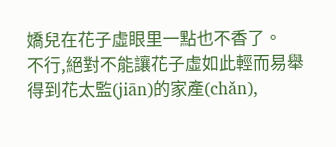嬌兒在花子虛眼里一點也不香了。
不行,絕對不能讓花子虛如此輕而易舉得到花太監(jiān)的家產(chǎn),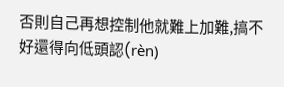否則自己再想控制他就難上加難,搞不好還得向低頭認(rèn)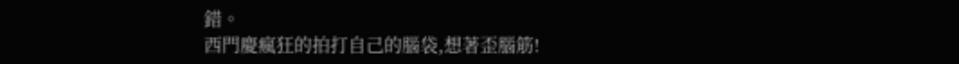錯。
西門慶瘋狂的拍打自己的腦袋,想著歪腦筋!